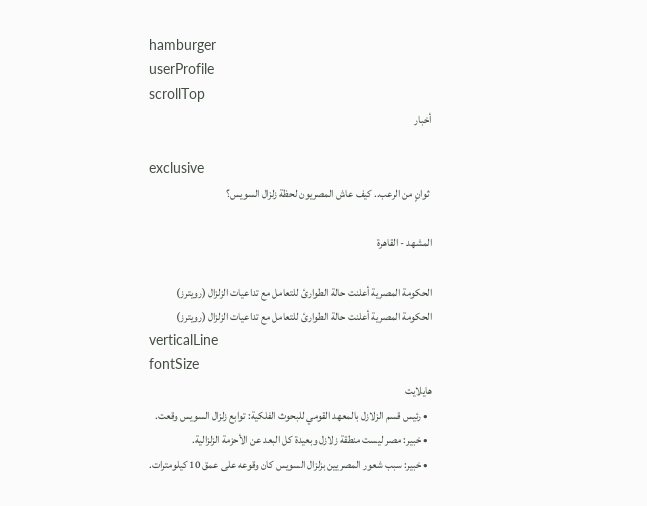hamburger
userProfile
scrollTop
أخبار

exclusive
 ثوانٍ من الرعب.. كيف عاش المصريون لحظة زلزال السويس؟

المشهد - القاهرة

الحكومة المصرية أعلنت حالة الطوارئ للتعامل مع تداعيات الزلزال (رويترز)
الحكومة المصرية أعلنت حالة الطوارئ للتعامل مع تداعيات الزلزال (رويترز)
verticalLine
fontSize
هايلايت
  • رئيس قسم الزلازل بالمعهد القومي للبحوث الفلكية: توابع زلزال السويس وقعت.
  • خبير: مصر ليست منطقة زلازل وبعيدة كل البعد عن الأحزمة الزلزالية.
  • خبير: سبب شعور المصريين بزلزال السويس كان وقوعه على عمق 10 كيلومترات.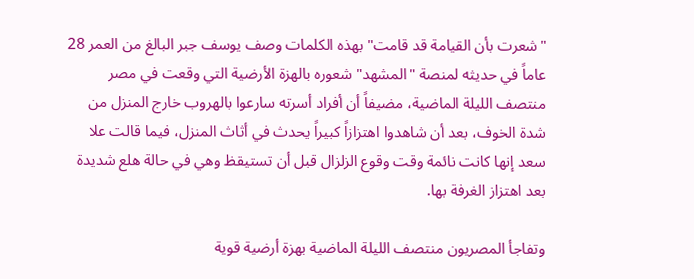"شعرت بأن القيامة قد قامت" بهذه الكلمات وصف يوسف جبر البالغ من العمر 28 عاماً في حديثه لمنصة "المشهد" شعوره بالهزة الأرضية التي وقعت في مصر منتصف الليلة الماضية، مضيفاً أن أفراد أسرته سارعوا بالهروب خارج المنزل من شدة الخوف، بعد أن شاهدوا اهتزازاً كبيراً يحدث في أثاث المنزل، فيما قالت علا سعد إنها كانت نائمة وقت وقوع الزلزال قبل أن تستيقظ وهي في حالة هلع شديدة بعد اهتزاز الغرفة بها.

وتفاجأ المصريون منتصف الليلة الماضية بهزة أرضية قوية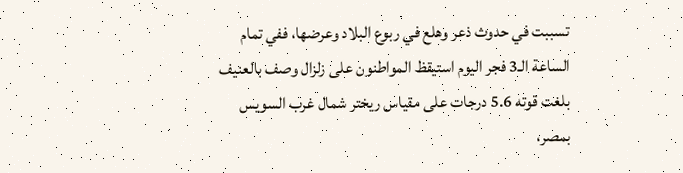تسببت في حدوث ذعر وهلع في ربوع البلاد وعرضها، ففي تمام الساعة الـ3 فجر اليوم استيقظ المواطنون على زلزال وصف بالعنيف بلغت قوته 5.6 درجات على مقياس ريختر شمال غرب السويس بمصر،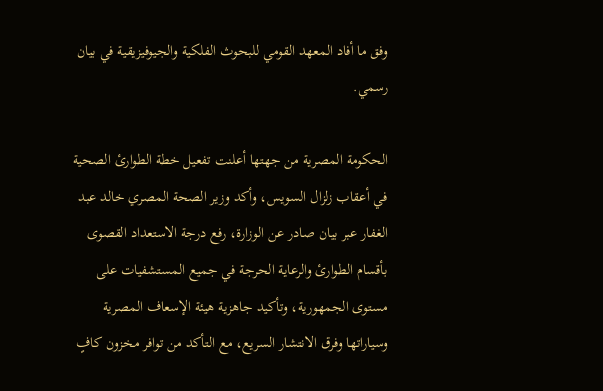وفق ما أفاد المعهد القومي للبحوث الفلكية والجيوفيزيقية في بيان رسمي.

الحكومة المصرية من جهتها أعلنت تفعيل خطة الطوارئ الصحية في أعقاب زلزال السويس، وأكد وزير الصحة المصري خالد عبد الغفار عبر بيان صادر عن الوزارة، رفع درجة الاستعداد القصوى بأقسام الطوارئ والرعاية الحرجة في جميع المستشفيات على مستوى الجمهورية، وتأكيد جاهزية هيئة الإسعاف المصرية وسياراتها وفرق الانتشار السريع، مع التأكد من توافر مخزون كافٍ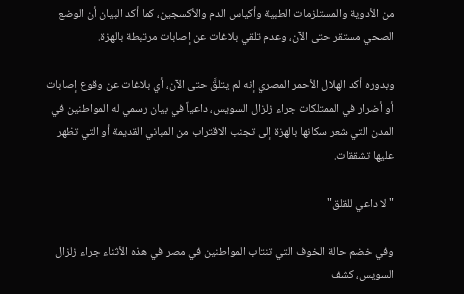من الأدوية والمستلزمات الطبية وأكياس الدم والأكسجين، كما أكد البيان أن الوضع الصحي مستقر حتى الآن، وعدم تلقي بلاغات عن إصابات مرتبطة بالهزة.

وبدوره أكد الهلال الأحمر المصري إنه لم يتلقَّ حتى الآن، أي بلاغات عن وقوع إصابات أو أضرار في الممتلكات جراء زلزال السويس، داعياً في بيان رسمي له المواطنين في المدن التي شعر سكانها بالهزة إلى تجنب الاقتراب من المباني القديمة أو التي تظهر عليها تشققات.

"لا داعي للقلق"

وفي خضم حالة الخوف التي تنتاب المواطنين في مصر في هذه الأثناء جراء زلزال السويس، كشف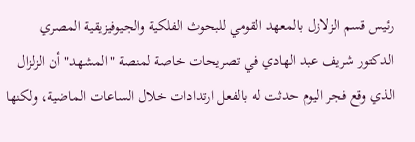رئيس قسم الزلازل بالمعهد القومي للبحوث الفلكية والجيوفيزيقية المصري الدكتور شريف عبد الهادي في تصريحات خاصة لمنصة "المشهد" أن الزلزال الذي وقع فجر اليوم حدثت له بالفعل ارتدادات خلال الساعات الماضية، ولكنها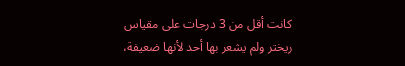كانت أقل من 3 درجات على مقياس ريختر ولم يشعر بها أحد لأنها ضعيفة،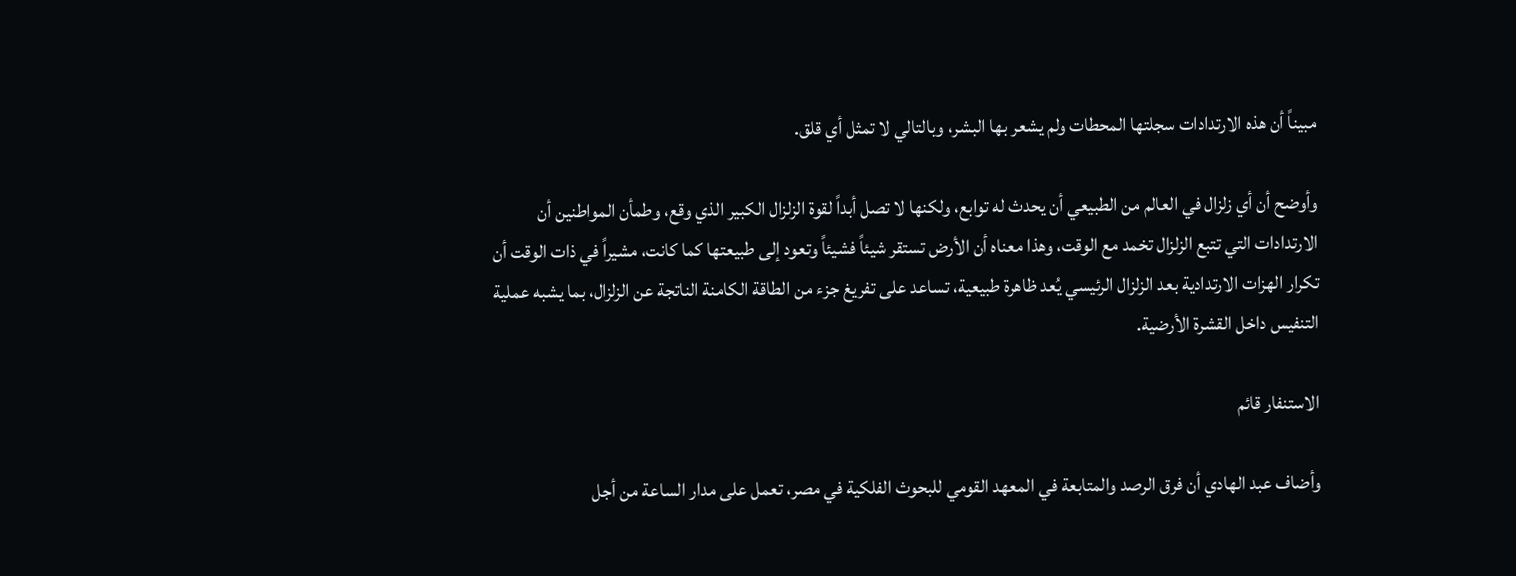مبيناً أن هذه الارتدادات سجلتها المحطات ولم يشعر بها البشر، وبالتالي لا تمثل أي قلق.

وأوضح أن أي زلزال في العالم من الطبيعي أن يحدث له توابع، ولكنها لا تصل أبداً لقوة الزلزال الكبير الذي وقع، وطمأن المواطنين أن الارتدادات التي تتبع الزلزال تخمد مع الوقت، وهذا معناه أن الأرض تستقر شيئاً فشيئاً وتعود إلى طبيعتها كما كانت، مشيراً في ذات الوقت أن تكرار الهزات الارتدادية بعد الزلزال الرئيسي يُعد ظاهرة طبيعية، تساعد على تفريغ جزء من الطاقة الكامنة الناتجة عن الزلزال، بما يشبه عملية التنفيس داخل القشرة الأرضية.

الاستنفار قائم

وأضاف عبد الهادي أن فرق الرصد والمتابعة في المعهد القومي للبحوث الفلكية في مصر، تعمل على مدار الساعة من أجل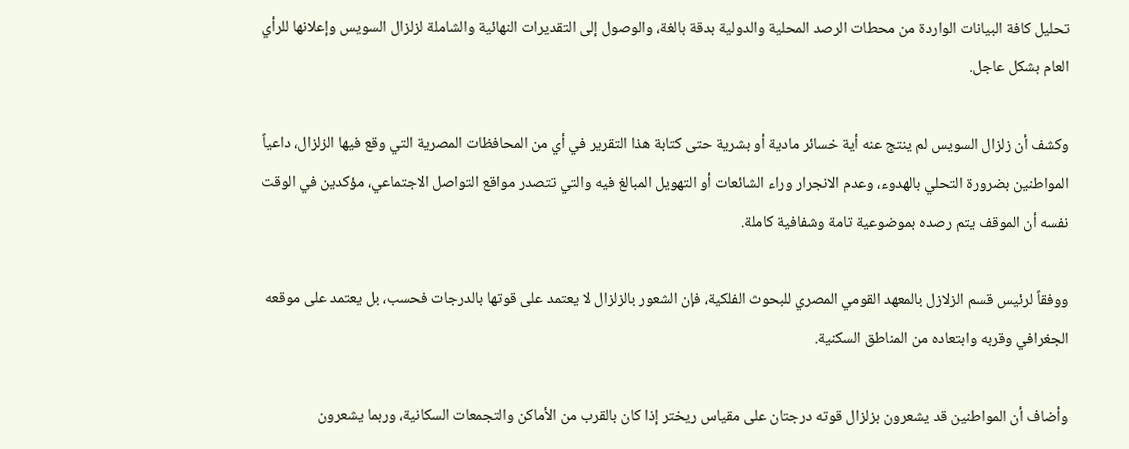تحليل كافة البيانات الواردة من محطات الرصد المحلية والدولية بدقة بالغة، والوصول إلى التقديرات النهائية والشاملة لزلزال السويس وإعلانها للرأي العام بشكل عاجل.

وكشف أن زلزال السويس لم ينتج عنه أية خسائر مادية أو بشرية حتى كتابة هذا التقرير في أي من المحافظات المصرية التي وقع فيها الزلزال، داعياً المواطنين بضرورة التحلي بالهدوء، وعدم الانجرار وراء الشائعات أو التهويل المبالغ فيه والتي تتصدر مواقع التواصل الاجتماعي، مؤكدين في الوقت نفسه أن الموقف يتم رصده بموضوعية تامة وشفافية كاملة.

ووفقاً لرئيس قسم الزلازل بالمعهد القومي المصري للبحوث الفلكية، فإن الشعور بالزلزال لا يعتمد على قوتها بالدرجات فحسب، بل يعتمد على موقعه الجغرافي وقربه وابتعاده من المناطق السكنية.

وأضاف أن المواطنين قد يشعرون بزلزال قوته درجتان على مقياس ريختر إذا كان بالقرب من الأماكن والتجمعات السكانية، وربما يشعرون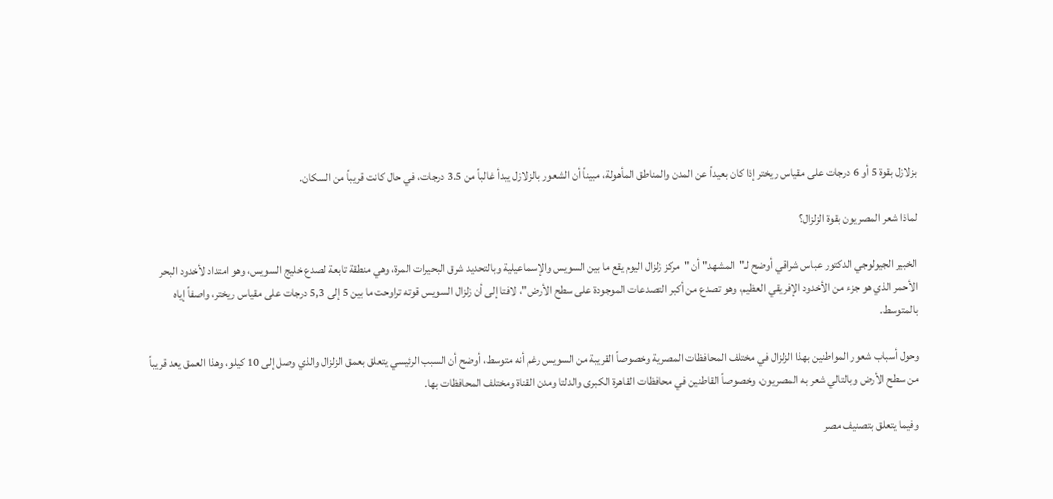بزلازل بقوة 5 أو 6 درجات على مقياس ريختر إذا كان بعيداً عن المدن والمناطق المأهولة، مبيناً أن الشعور بالزلازل يبدأ غالباً من 3.5 درجات، في حال كانت قريباً من السكان.

لماذا شعر المصريون بقوة الزلزال؟

الخبير الجيولوجي الدكتور عباس شراقي أوضح لـ"المشهد" أن "مركز زلزال اليوم يقع ما بين السويس والإسماعيلية وبالتحديد شرق البحيرات المرة، وهي منطقة تابعة لصدع خليج السويس، وهو امتداد لأخدود البحر الأحمر الذي هو جزء من الأخدود الإفريقي العظيم، وهو تصدع من أكبر التصدعات الموجودة على سطح الأرض"، لافتا إلى أن زلزال السويس قوته تراوحت ما بين 5 إلى 5,3 درجات على مقياس ريختر، واصفاً إياه بالمتوسط.

وحول أسباب شعور المواطنين بهذا الزلزال في مختلف المحافظات المصرية وخصوصاً القريبة من السويس رغم أنه متوسط، أوضح أن السبب الرئيسي يتعلق بعمق الزلزال والذي وصل إلى 10 كيلو، وهذا العمق يعد قريباً من سطح الأرض وبالتالي شعر به المصريون، وخصوصاً القاطنين في محافظات القاهرة الكبرى والدلتا ومدن القناة ومختلف المحافظات بها.

وفيما يتعلق بتصنيف مصر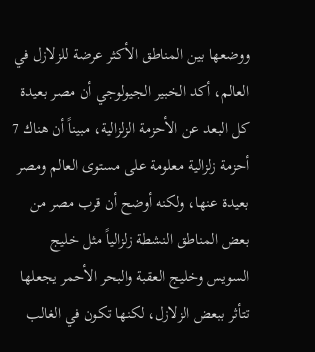ووضعها بين المناطق الأكثر عرضة للزلازل في العالم، أكد الخبير الجيولوجي أن مصر بعيدة كل البعد عن الأحزمة الزلزالية، مبيناً أن هناك 7 أحزمة زلزالية معلومة على مستوى العالم ومصر بعيدة عنها، ولكنه أوضح أن قرب مصر من بعض المناطق النشطة زلزالياً مثل خليج السويس وخليج العقبة والبحر الأحمر يجعلها تتأثر ببعض الزلازل، لكنها تكون في الغالب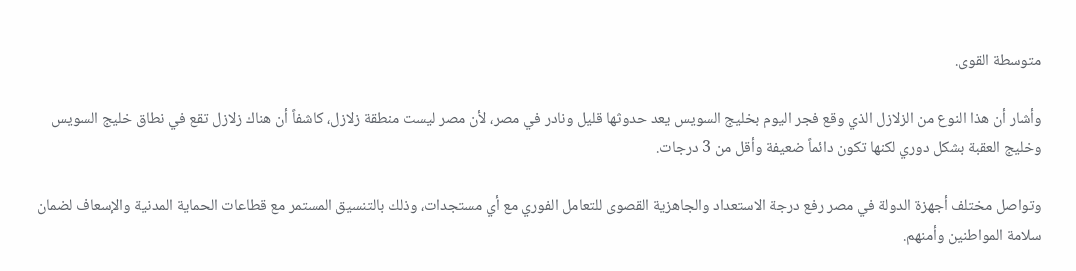متوسطة القوى.

وأشار أن هذا النوع من الزلازل الذي وقع فجر اليوم بخليج السويس يعد حدوثها قليل ونادر في مصر، لأن مصر ليست منطقة زلازل، كاشفاً أن هناك زلازل تقع في نطاق خليج السويس وخليج العقبة بشكل دوري لكنها تكون دائماً ضعيفة وأقل من 3 درجات.

وتواصل مختلف أجهزة الدولة في مصر رفع درجة الاستعداد والجاهزية القصوى للتعامل الفوري مع أي مستجدات، وذلك بالتنسيق المستمر مع قطاعات الحماية المدنية والإسعاف لضمان سلامة المواطنين وأمنهم.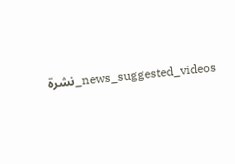news_suggested_videos_نشرة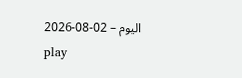اليوم – 02-08-2026
play